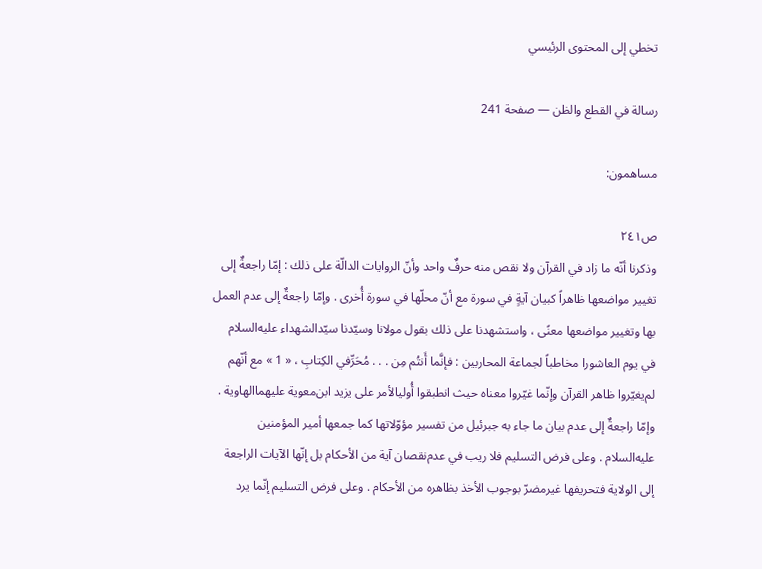تخطي إلى المحتوى الرئيسي

رسالة في القطع والظن — صفحة 241

مساهمون:

ص٢٤١
وذكرنا أنّه ما زاد في القرآن ولا نقص منه حرفٌ واحد وأنّ الروايات الدالّة على ذلك : إمّا راجعةٌ إلى تغيير مواضعها ظاهراً كبيان آيةٍ في سورة مع أنّ محلّها في سورة أُخرى . وإمّا راجعةٌ إلى عدم العمل بها وتغيير مواضعها معنًى ، واستشهدنا على ذلك بقول مولانا وسيّدنا سيّدالشهداء عليه‌السلام في يوم العاشورا مخاطباً لجماعة المحاربين : فإنَّما أَنتُم مِن . . . مُحَرِّفي الكِتابِ ، « 1 » مع أنّهم لم‌يغيّروا ظاهر القرآن وإنّما غيّروا معناه حيث انطبقوا أُوليالأمر على يزيد ابن‌معوية عليهماالهاوية . وإمّا راجعةٌ إلى عدم بيان ما جاء به جبرئيل من تفسير مؤوّلاتها كما جمعها أمير المؤمنين عليه‌السلام . وعلى فرض التسليم فلا ريب في عدم‌نقصان آية من الأحكام بل إنّها الآيات الراجعة إلى الولاية فتحريفها غيرمضرّ بوجوب الأخذ بظاهره من الأحكام . وعلى فرض التسليم إنّما يرد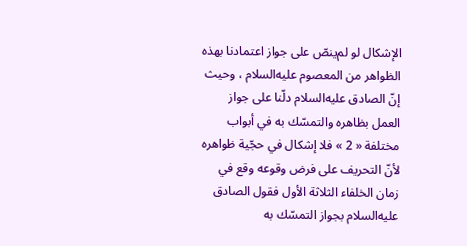الإشكال لو لم‌ينصّ على جواز اعتمادنا بهذه الظواهر من المعصوم عليه‌السلام ، وحيث إنّ الصادق عليه‌السلام دلّنا على جواز العمل بظاهره والتمسّك به في أبواب مختلفة « 2 » فلا إشكال في حجّية ظواهره لأنّ التحريف على فرض وقوعه وقع في زمان الخلفاء الثلاثة الأول فقول الصادق عليه‌السلام بجواز التمسّك به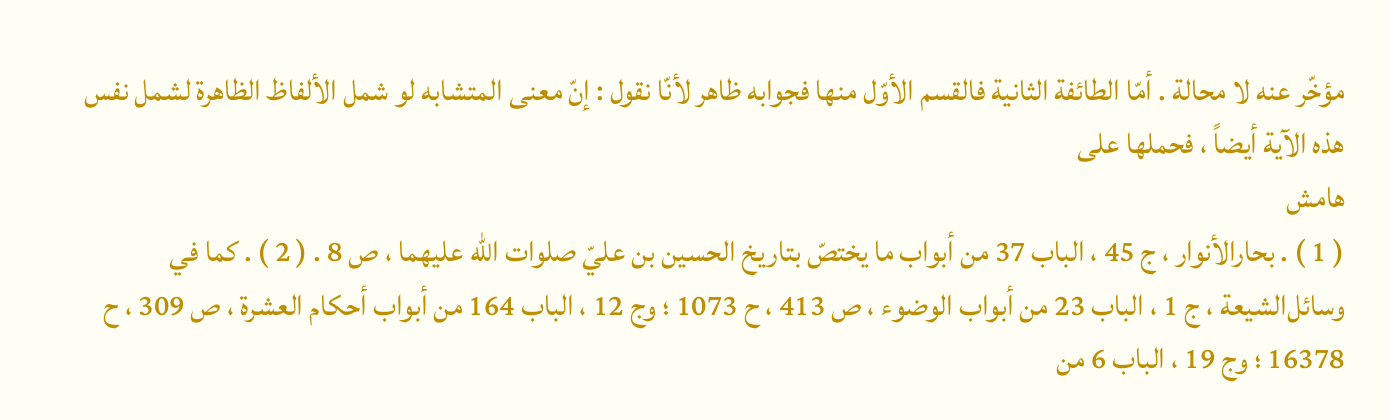مؤخّر عنه لا محالة . أمّا الطائفة الثانية فالقسم الأوّل منها فجوابه ظاهر لأنّا نقول : إنّ معنى المتشابه لو شمل الألفاظ الظاهرة لشمل نفس هذه الآية أيضاً ، فحملها على
هامش
( 1 ) . بحارالأنوار ، ج 45 ، الباب 37 من أبواب ما يختصّ بتاريخ الحسين بن عليّ صلوات الله عليهما ، ص 8 . ( 2 ) . كما في وسائل‌الشيعة ، ج 1 ، الباب 23 من أبواب الوضوء ، ص 413 ، ح 1073 ؛ وج 12 ، الباب 164 من أبواب أحكام العشرة ، ص 309 ، ح 16378 ؛ وج 19 ، الباب 6 من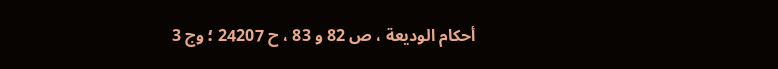أحكام الوديعة ، ص 82 و 83 ، ح 24207 ؛ وج 3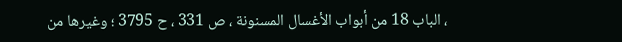، الباب 18 من أبواب الأغسال المسنونة ، ص 331 ، ح 3795 ؛ وغيرها من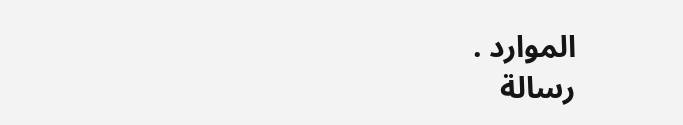الموارد .
رسالة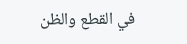في القطع والظن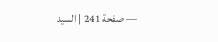— صفحة 241 | السيد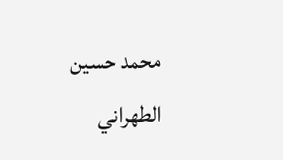محمد حسين الطهراني